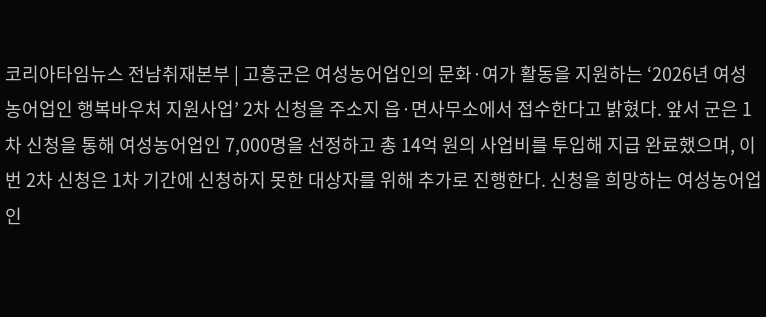코리아타임뉴스 전남취재본부 | 고흥군은 여성농어업인의 문화·여가 활동을 지원하는 ‘2026년 여성농어업인 행복바우처 지원사업’ 2차 신청을 주소지 읍·면사무소에서 접수한다고 밝혔다. 앞서 군은 1차 신청을 통해 여성농어업인 7,000명을 선정하고 총 14억 원의 사업비를 투입해 지급 완료했으며, 이번 2차 신청은 1차 기간에 신청하지 못한 대상자를 위해 추가로 진행한다. 신청을 희망하는 여성농어업인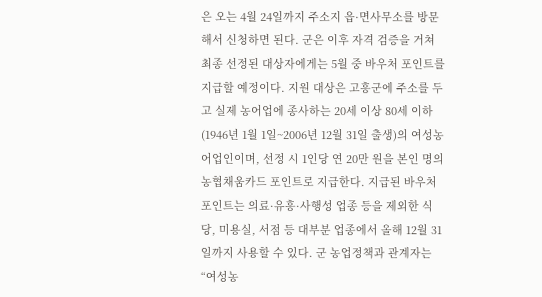은 오는 4월 24일까지 주소지 읍·면사무소를 방문해서 신청하면 된다. 군은 이후 자격 검증을 거쳐 최종 선정된 대상자에게는 5월 중 바우처 포인트를 지급할 예정이다. 지원 대상은 고흥군에 주소를 두고 실제 농어업에 종사하는 20세 이상 80세 이하(1946년 1월 1일~2006년 12월 31일 출생)의 여성농어업인이며, 선정 시 1인당 연 20만 원을 본인 명의 농협채움카드 포인트로 지급한다. 지급된 바우처 포인트는 의료·유흥·사행성 업종 등을 제외한 식당, 미용실, 서점 등 대부분 업종에서 올해 12월 31일까지 사용할 수 있다. 군 농업정책과 관계자는 “여성농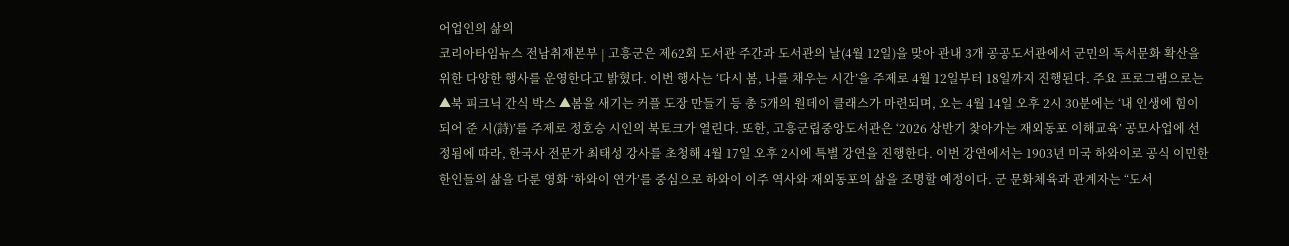어업인의 삶의
코리아타임뉴스 전남취재본부 | 고흥군은 제62회 도서관 주간과 도서관의 날(4월 12일)을 맞아 관내 3개 공공도서관에서 군민의 독서문화 확산을 위한 다양한 행사를 운영한다고 밝혔다. 이번 행사는 ‘다시 봄, 나를 채우는 시간’을 주제로 4월 12일부터 18일까지 진행된다. 주요 프로그램으로는 ▲북 피크닉 간식 박스 ▲봄을 새기는 커플 도장 만들기 등 총 5개의 원데이 클래스가 마련되며, 오는 4월 14일 오후 2시 30분에는 ‘내 인생에 힘이 되어 준 시(詩)’를 주제로 정호승 시인의 북토크가 열린다. 또한, 고흥군립중앙도서관은 ‘2026 상반기 찾아가는 재외동포 이해교육’ 공모사업에 선정됨에 따라, 한국사 전문가 최태성 강사를 초청해 4월 17일 오후 2시에 특별 강연을 진행한다. 이번 강연에서는 1903년 미국 하와이로 공식 이민한 한인들의 삶을 다룬 영화 ‘하와이 연가’를 중심으로 하와이 이주 역사와 재외동포의 삶을 조명할 예정이다. 군 문화체육과 관계자는 “도서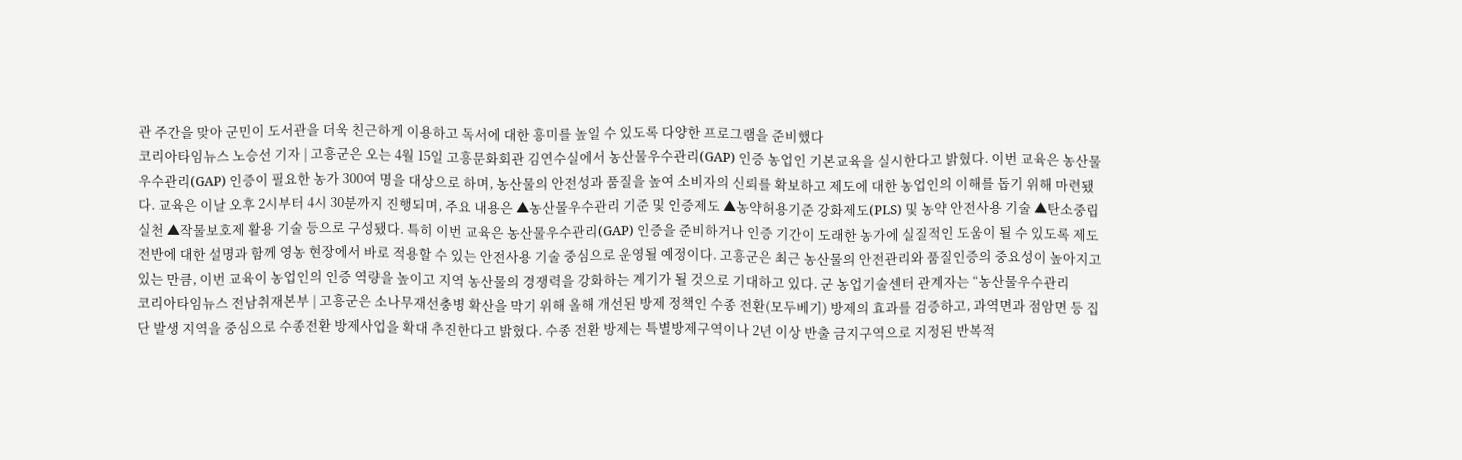관 주간을 맞아 군민이 도서관을 더욱 친근하게 이용하고 독서에 대한 흥미를 높일 수 있도록 다양한 프로그램을 준비했다
코리아타임뉴스 노승선 기자 | 고흥군은 오는 4월 15일 고흥문화회관 김연수실에서 농산물우수관리(GAP) 인증 농업인 기본교육을 실시한다고 밝혔다. 이번 교육은 농산물우수관리(GAP) 인증이 필요한 농가 300여 명을 대상으로 하며, 농산물의 안전성과 품질을 높여 소비자의 신뢰를 확보하고 제도에 대한 농업인의 이해를 돕기 위해 마련됐다. 교육은 이날 오후 2시부터 4시 30분까지 진행되며, 주요 내용은 ▲농산물우수관리 기준 및 인증제도 ▲농약허용기준 강화제도(PLS) 및 농약 안전사용 기술 ▲탄소중립 실천 ▲작물보호제 활용 기술 등으로 구성됐다. 특히 이번 교육은 농산물우수관리(GAP) 인증을 준비하거나 인증 기간이 도래한 농가에 실질적인 도움이 될 수 있도록 제도 전반에 대한 설명과 함께 영농 현장에서 바로 적용할 수 있는 안전사용 기술 중심으로 운영될 예정이다. 고흥군은 최근 농산물의 안전관리와 품질인증의 중요성이 높아지고 있는 만큼, 이번 교육이 농업인의 인증 역량을 높이고 지역 농산물의 경쟁력을 강화하는 계기가 될 것으로 기대하고 있다. 군 농업기술센터 관계자는 “농산물우수관리
코리아타임뉴스 전남취재본부 | 고흥군은 소나무재선충병 확산을 막기 위해 올해 개선된 방제 정책인 수종 전환(모두베기) 방제의 효과를 검증하고, 과역면과 점암면 등 집단 발생 지역을 중심으로 수종전환 방제사업을 확대 추진한다고 밝혔다. 수종 전환 방제는 특별방제구역이나 2년 이상 반출 금지구역으로 지정된 반복적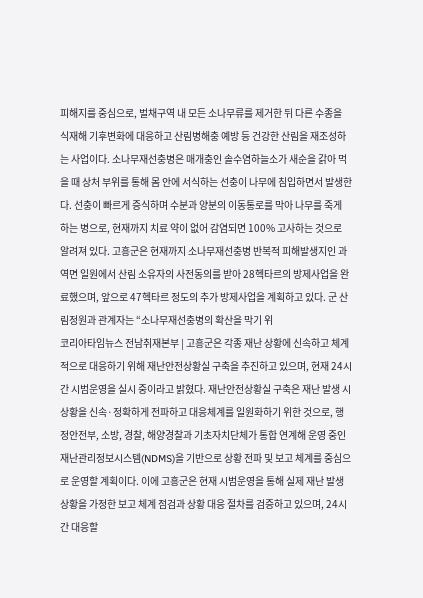피해지를 중심으로, 벌채구역 내 모든 소나무류를 제거한 뒤 다른 수종을 식재해 기후변화에 대응하고 산림병해충 예방 등 건강한 산림을 재조성하는 사업이다. 소나무재선충병은 매개충인 솔수염하늘소가 새순을 갉아 먹을 때 상처 부위를 통해 몸 안에 서식하는 선충이 나무에 침입하면서 발생한다. 선충이 빠르게 증식하며 수분과 양분의 이동통로를 막아 나무를 죽게 하는 병으로, 현재까지 치료 약이 없어 감염되면 100% 고사하는 것으로 알려져 있다. 고흥군은 현재까지 소나무재선충병 반복적 피해발생지인 과역면 일원에서 산림 소유자의 사전동의를 받아 28헥타르의 방제사업을 완료했으며, 앞으로 47헥타르 정도의 추가 방제사업을 계획하고 있다. 군 산림정원과 관계자는 “소나무재선충병의 확산을 막기 위
코리아타임뉴스 전남취재본부 | 고흥군은 각종 재난 상황에 신속하고 체계적으로 대응하기 위해 재난안전상황실 구축을 추진하고 있으며, 현재 24시간 시범운영을 실시 중이라고 밝혔다. 재난안전상황실 구축은 재난 발생 시 상황을 신속·정확하게 전파하고 대응체계를 일원화하기 위한 것으로, 행정안전부, 소방, 경찰, 해양경찰과 기초자치단체가 통합 연계해 운영 중인 재난관리정보시스템(NDMS)을 기반으로 상황 전파 및 보고 체계를 중심으로 운영할 계획이다. 이에 고흥군은 현재 시범운영을 통해 실제 재난 발생 상황을 가정한 보고 체계 점검과 상황 대응 절차를 검증하고 있으며, 24시간 대응할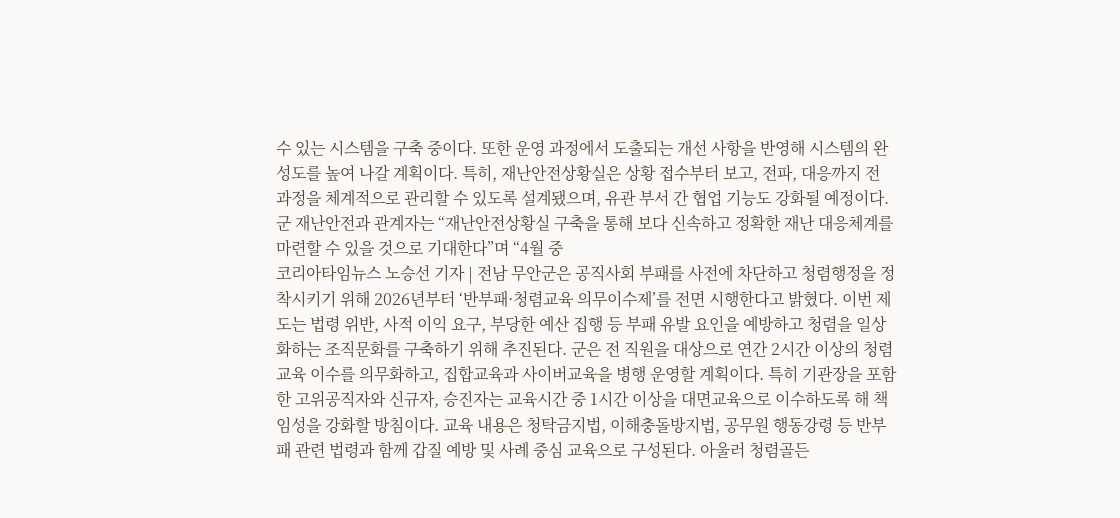수 있는 시스템을 구축 중이다. 또한 운영 과정에서 도출되는 개선 사항을 반영해 시스템의 완성도를 높여 나갈 계획이다. 특히, 재난안전상황실은 상황 접수부터 보고, 전파, 대응까지 전 과정을 체계적으로 관리할 수 있도록 설계됐으며, 유관 부서 간 협업 기능도 강화될 예정이다. 군 재난안전과 관계자는 “재난안전상황실 구축을 통해 보다 신속하고 정확한 재난 대응체계를 마련할 수 있을 것으로 기대한다”며 “4월 중
코리아타임뉴스 노승선 기자 | 전남 무안군은 공직사회 부패를 사전에 차단하고 청렴행정을 정착시키기 위해 2026년부터 ‘반부패·청렴교육 의무이수제’를 전면 시행한다고 밝혔다. 이번 제도는 법령 위반, 사적 이익 요구, 부당한 예산 집행 등 부패 유발 요인을 예방하고 청렴을 일상화하는 조직문화를 구축하기 위해 추진된다. 군은 전 직원을 대상으로 연간 2시간 이상의 청렴교육 이수를 의무화하고, 집합교육과 사이버교육을 병행 운영할 계획이다. 특히 기관장을 포함한 고위공직자와 신규자, 승진자는 교육시간 중 1시간 이상을 대면교육으로 이수하도록 해 책임성을 강화할 방침이다. 교육 내용은 청탁금지법, 이해충돌방지법, 공무원 행동강령 등 반부패 관련 법령과 함께 갑질 예방 및 사례 중심 교육으로 구성된다. 아울러 청렴골든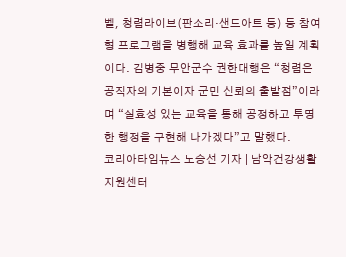벨, 청렴라이브(판소리·샌드아트 등) 등 참여형 프로그램을 병행해 교육 효과를 높일 계획이다. 김병중 무안군수 권한대행은 “청렴은 공직자의 기본이자 군민 신뢰의 출발점”이라며 “실효성 있는 교육을 통해 공정하고 투명한 행정을 구현해 나가겠다”고 말했다.
코리아타임뉴스 노승선 기자 | 남악건강생활지원센터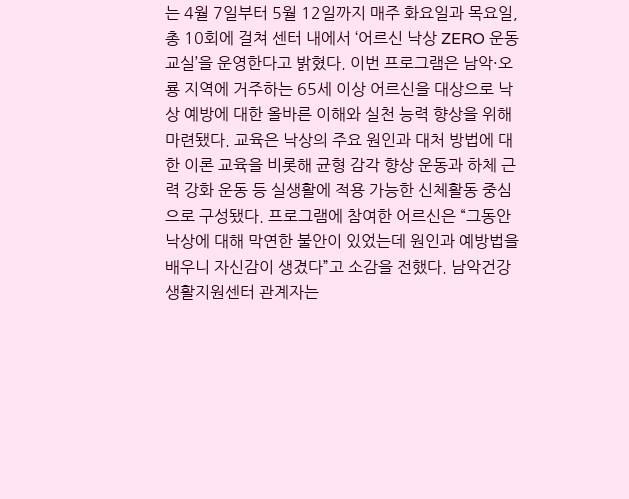는 4월 7일부터 5월 12일까지 매주 화요일과 목요일, 총 10회에 걸쳐 센터 내에서 ‘어르신 낙상 ZERO 운동교실’을 운영한다고 밝혔다. 이번 프로그램은 남악·오룡 지역에 거주하는 65세 이상 어르신을 대상으로 낙상 예방에 대한 올바른 이해와 실천 능력 향상을 위해 마련됐다. 교육은 낙상의 주요 원인과 대처 방법에 대한 이론 교육을 비롯해 균형 감각 향상 운동과 하체 근력 강화 운동 등 실생활에 적용 가능한 신체활동 중심으로 구성됐다. 프로그램에 참여한 어르신은 “그동안 낙상에 대해 막연한 불안이 있었는데 원인과 예방법을 배우니 자신감이 생겼다”고 소감을 전했다. 남악건강생활지원센터 관계자는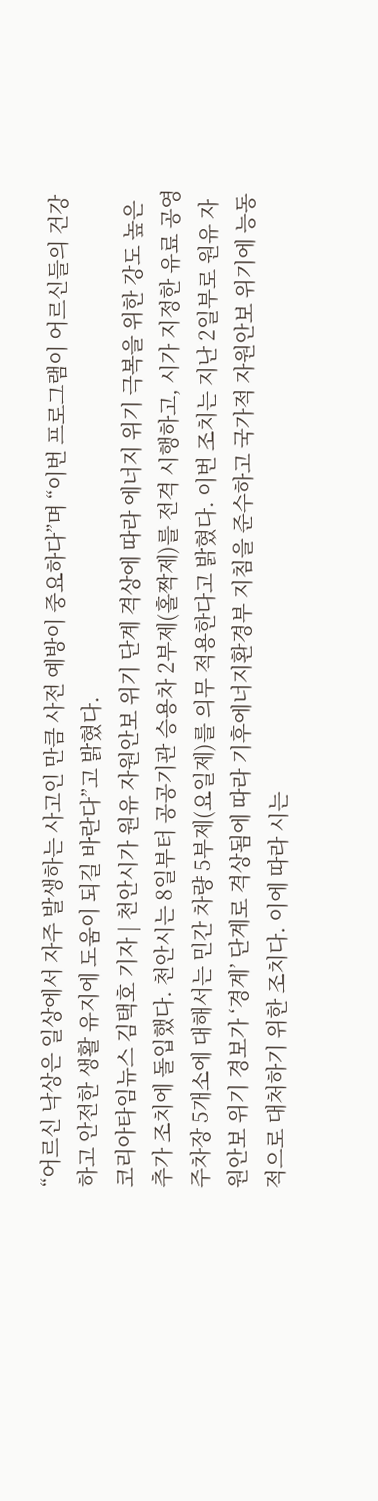“어르신 낙상은 일상에서 자주 발생하는 사고인 만큼 사전 예방이 중요하다”며 “이번 프로그램이 어르신들의 건강하고 안전한 생활 유지에 도움이 되길 바란다”고 밝혔다.
코리아타임뉴스 김택호 기자 | 천안시가 원유 자원안보 위기 단계 격상에 따라 에너지 위기 극복을 위한 강도 높은 추가 조치에 돌입했다. 천안시는 8일부터 공공기관 승용차 2부제(홀짝제)를 전격 시행하고, 시가 지정한 유료 공영주차장 5개소에 대해서는 민간 차량 5부제(요일제)를 의무 적용한다고 밝혔다. 이번 조치는 지난 2일부로 원유 자원안보 위기 경보가 ‘경계’ 단계로 격상됨에 따라 기후에너지환경부 지침을 준수하고 국가적 자원안보 위기에 능동적으로 대처하기 위한 조치다. 이에 따라 시는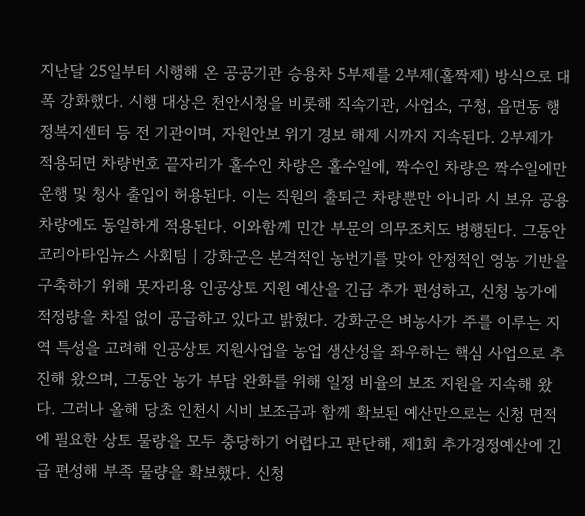지난달 25일부터 시행해 온 공공기관 승용차 5부제를 2부제(홀짝제) 방식으로 대폭 강화했다. 시행 대상은 천안시청을 비롯해 직속기관, 사업소, 구청, 읍면동 행정복지센터 등 전 기관이며, 자원안보 위기 경보 해제 시까지 지속된다. 2부제가 적용되면 차량번호 끝자리가 홀수인 차량은 홀수일에, 짝수인 차량은 짝수일에만 운행 및 청사 출입이 허용된다. 이는 직원의 출퇴근 차량뿐만 아니라 시 보유 공용차량에도 동일하게 적용된다. 이와함께 민간 부문의 의무조치도 병행된다. 그동안
코리아타임뉴스 사회팀 | 강화군은 본격적인 농번기를 맞아 안정적인 영농 기반을 구축하기 위해 못자리용 인공상토 지원 예산을 긴급 추가 편성하고, 신청 농가에 적정량을 차질 없이 공급하고 있다고 밝혔다. 강화군은 벼농사가 주를 이루는 지역 특성을 고려해 인공상토 지원사업을 농업 생산성을 좌우하는 핵심 사업으로 추진해 왔으며, 그동안 농가 부담 완화를 위해 일정 비율의 보조 지원을 지속해 왔다. 그러나 올해 당초 인천시 시비 보조금과 함께 확보된 예산만으로는 신청 면적에 필요한 상토 물량을 모두 충당하기 어렵다고 판단해, 제1회 추가경정예산에 긴급 편성해 부족 물량을 확보했다. 신청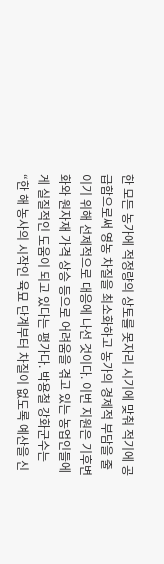한 모든 농가에 적정량의 상토를 못자리 시기에 맞춰 적기에 공급함으로써 영농 차질을 최소화하고 농가의 경제적 부담을 줄이기 위해 선제적으로 대응에 나선 것이다. 이번 지원은 기후변화와 원자재 가격 상승 등으로 어려움을 겪고 있는 농업인들에게 실질적인 도움이 되고 있다는 평가다. 박용철 강화군수는 “한 해 농사의 시작인 육묘 단계부터 차질이 없도록 예산을 신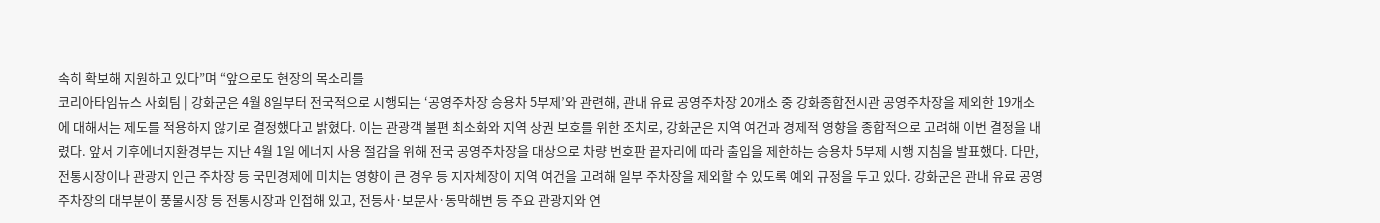속히 확보해 지원하고 있다”며 “앞으로도 현장의 목소리를
코리아타임뉴스 사회팀 | 강화군은 4월 8일부터 전국적으로 시행되는 ‘공영주차장 승용차 5부제’와 관련해, 관내 유료 공영주차장 20개소 중 강화종합전시관 공영주차장을 제외한 19개소에 대해서는 제도를 적용하지 않기로 결정했다고 밝혔다. 이는 관광객 불편 최소화와 지역 상권 보호를 위한 조치로, 강화군은 지역 여건과 경제적 영향을 종합적으로 고려해 이번 결정을 내렸다. 앞서 기후에너지환경부는 지난 4월 1일 에너지 사용 절감을 위해 전국 공영주차장을 대상으로 차량 번호판 끝자리에 따라 출입을 제한하는 승용차 5부제 시행 지침을 발표했다. 다만, 전통시장이나 관광지 인근 주차장 등 국민경제에 미치는 영향이 큰 경우 등 지자체장이 지역 여건을 고려해 일부 주차장을 제외할 수 있도록 예외 규정을 두고 있다. 강화군은 관내 유료 공영주차장의 대부분이 풍물시장 등 전통시장과 인접해 있고, 전등사·보문사·동막해변 등 주요 관광지와 연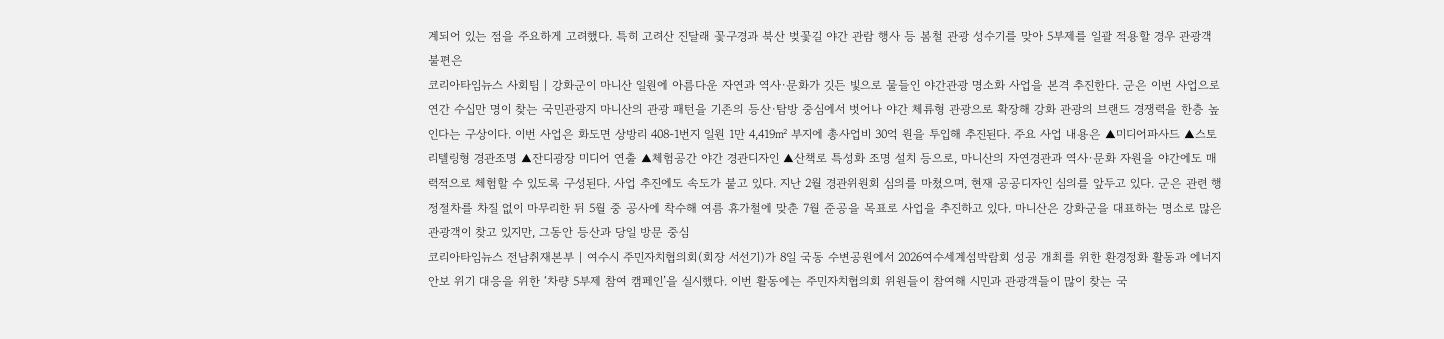계되어 있는 점을 주요하게 고려했다. 특히 고려산 진달래 꽃구경과 북산 벚꽃길 야간 관람 행사 등 봄철 관광 성수기를 맞아 5부제를 일괄 적용할 경우 관광객 불편은
코리아타임뉴스 사회팀 | 강화군이 마니산 일원에 아름다운 자연과 역사·문화가 깃든 빛으로 물들인 야간관광 명소화 사업을 본격 추진한다. 군은 이번 사업으로 연간 수십만 명이 찾는 국민관광지 마니산의 관광 패턴을 기존의 등산·탐방 중심에서 벗어나 야간 체류형 관광으로 확장해 강화 관광의 브랜드 경쟁력을 한층 높인다는 구상이다. 이번 사업은 화도면 상방리 408-1번지 일원 1만 4,419㎡ 부지에 총사업비 30억 원을 투입해 추진된다. 주요 사업 내용은 ▲미디어파사드 ▲스토리텔링형 경관조명 ▲잔디광장 미디어 연출 ▲체험공간 야간 경관디자인 ▲산책로 특성화 조명 설치 등으로, 마니산의 자연경관과 역사·문화 자원을 야간에도 매력적으로 체험할 수 있도록 구성된다. 사업 추진에도 속도가 붙고 있다. 지난 2월 경관위원회 심의를 마쳤으며, 현재 공공디자인 심의를 앞두고 있다. 군은 관련 행정절차를 차질 없이 마무리한 뒤 5월 중 공사에 착수해 여름 휴가철에 맞춘 7월 준공을 목표로 사업을 추진하고 있다. 마니산은 강화군을 대표하는 명소로 많은 관광객이 찾고 있지만, 그동안 등산과 당일 방문 중심
코리아타임뉴스 전남취재본부 | 여수시 주민자치협의회(회장 서선기)가 8일 국동 수변공원에서 2026여수세계섬박람회 성공 개최를 위한 환경정화 활동과 에너지 안보 위기 대응을 위한 ‘차량 5부제 참여 캠페인’을 실시했다. 이번 활동에는 주민자치협의회 위원들이 참여해 시민과 관광객들이 많이 찾는 국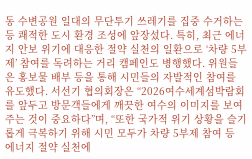동 수변공원 일대의 무단투기 쓰레기를 집중 수거하는 등 쾌적한 도시 환경 조성에 앞장섰다. 특히, 최근 에너지 안보 위기에 대응한 절약 실천의 일환으로 ‘차량 5부제’ 참여를 독려하는 거리 캠페인도 병행했다. 위원들은 홍보물 배부 등을 통해 시민들의 자발적인 참여를 유도했다. 서선기 협의회장은 “2026여수세계섬박람회를 앞두고 방문객들에게 깨끗한 여수의 이미지를 보여주는 것이 중요하다”며, “또한 국가적 위기 상황을 슬기롭게 극복하기 위해 시민 모두가 차량 5부제 참여 등 에너지 절약 실천에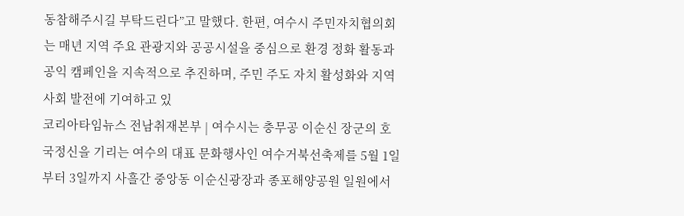동참해주시길 부탁드린다”고 말했다. 한편, 여수시 주민자치협의회는 매년 지역 주요 관광지와 공공시설을 중심으로 환경 정화 활동과 공익 캠페인을 지속적으로 추진하며, 주민 주도 자치 활성화와 지역 사회 발전에 기여하고 있
코리아타임뉴스 전남취재본부 | 여수시는 충무공 이순신 장군의 호국정신을 기리는 여수의 대표 문화행사인 여수거북선축제를 5월 1일부터 3일까지 사흘간 중앙동 이순신광장과 종포해양공원 일원에서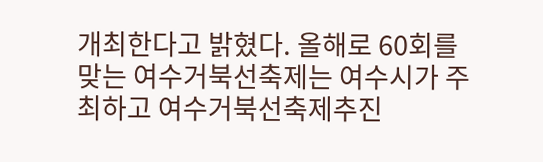개최한다고 밝혔다. 올해로 60회를 맞는 여수거북선축제는 여수시가 주최하고 여수거북선축제추진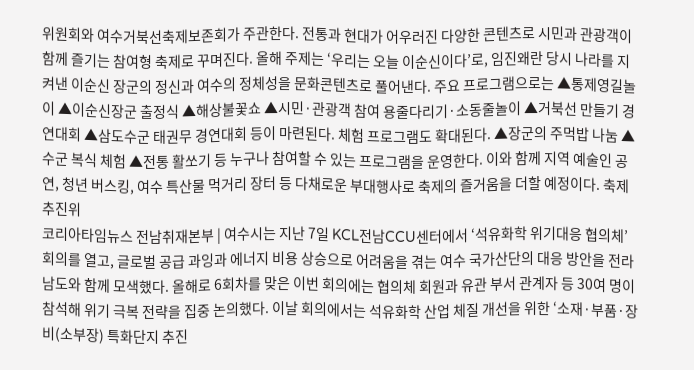위원회와 여수거북선축제보존회가 주관한다. 전통과 현대가 어우러진 다양한 콘텐츠로 시민과 관광객이 함께 즐기는 참여형 축제로 꾸며진다. 올해 주제는 ‘우리는 오늘 이순신이다’로, 임진왜란 당시 나라를 지켜낸 이순신 장군의 정신과 여수의 정체성을 문화콘텐츠로 풀어낸다. 주요 프로그램으로는 ▲통제영길놀이 ▲이순신장군 출정식 ▲해상불꽃쇼 ▲시민·관광객 참여 용줄다리기·소동줄놀이 ▲거북선 만들기 경연대회 ▲삼도수군 태권무 경연대회 등이 마련된다. 체험 프로그램도 확대된다. ▲장군의 주먹밥 나눔 ▲수군 복식 체험 ▲전통 활쏘기 등 누구나 참여할 수 있는 프로그램을 운영한다. 이와 함께 지역 예술인 공연, 청년 버스킹, 여수 특산물 먹거리 장터 등 다채로운 부대행사로 축제의 즐거움을 더할 예정이다. 축제추진위
코리아타임뉴스 전남취재본부 | 여수시는 지난 7일 KCL전남CCU센터에서 ‘석유화학 위기대응 협의체’ 회의를 열고, 글로벌 공급 과잉과 에너지 비용 상승으로 어려움을 겪는 여수 국가산단의 대응 방안을 전라남도와 함께 모색했다. 올해로 6회차를 맞은 이번 회의에는 협의체 회원과 유관 부서 관계자 등 30여 명이 참석해 위기 극복 전략을 집중 논의했다. 이날 회의에서는 석유화학 산업 체질 개선을 위한 ‘소재·부품·장비(소부장) 특화단지 추진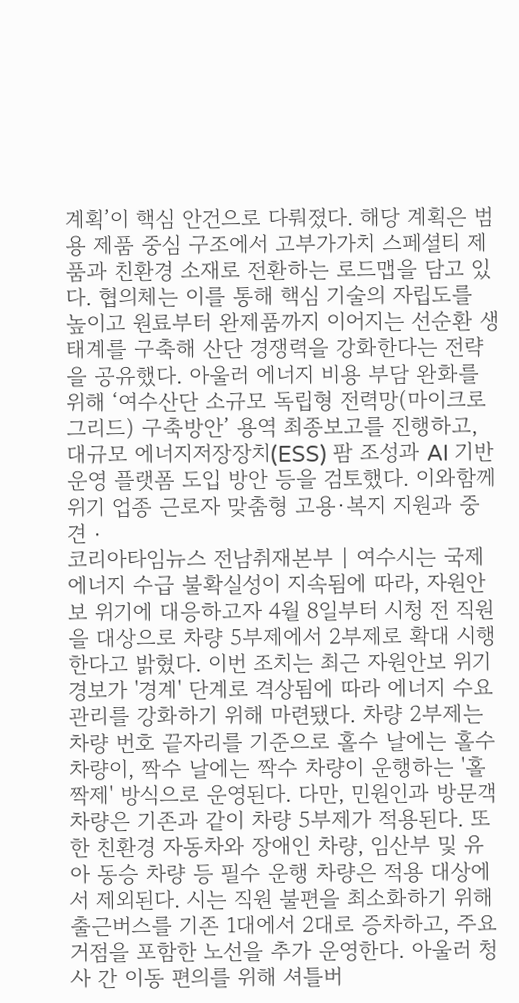계획’이 핵심 안건으로 다뤄졌다. 해당 계획은 범용 제품 중심 구조에서 고부가가치 스페셜티 제품과 친환경 소재로 전환하는 로드맵을 담고 있다. 협의체는 이를 통해 핵심 기술의 자립도를 높이고 원료부터 완제품까지 이어지는 선순환 생태계를 구축해 산단 경쟁력을 강화한다는 전략을 공유했다. 아울러 에너지 비용 부담 완화를 위해 ‘여수산단 소규모 독립형 전력망(마이크로그리드) 구축방안’ 용역 최종보고를 진행하고, 대규모 에너지저장장치(ESS) 팜 조성과 AI 기반 운영 플랫폼 도입 방안 등을 검토했다. 이와함께 위기 업종 근로자 맞춤형 고용·복지 지원과 중견‧
코리아타임뉴스 전남취재본부 | 여수시는 국제 에너지 수급 불확실성이 지속됨에 따라, 자원안보 위기에 대응하고자 4월 8일부터 시청 전 직원을 대상으로 차량 5부제에서 2부제로 확대 시행한다고 밝혔다. 이번 조치는 최근 자원안보 위기 경보가 '경계' 단계로 격상됨에 따라 에너지 수요관리를 강화하기 위해 마련됐다. 차량 2부제는 차량 번호 끝자리를 기준으로 홀수 날에는 홀수 차량이, 짝수 날에는 짝수 차량이 운행하는 '홀짝제' 방식으로 운영된다. 다만, 민원인과 방문객 차량은 기존과 같이 차량 5부제가 적용된다. 또한 친환경 자동차와 장애인 차량, 임산부 및 유아 동승 차량 등 필수 운행 차량은 적용 대상에서 제외된다. 시는 직원 불편을 최소화하기 위해 출근버스를 기존 1대에서 2대로 증차하고, 주요 거점을 포함한 노선을 추가 운영한다. 아울러 청사 간 이동 편의를 위해 셔틀버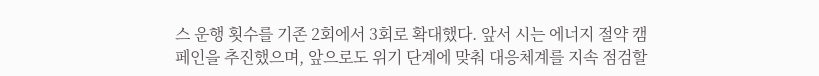스 운행 횟수를 기존 2회에서 3회로 확대했다. 앞서 시는 에너지 절약 캠페인을 추진했으며, 앞으로도 위기 단계에 맞춰 대응체계를 지속 점검할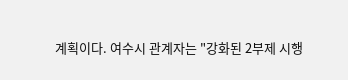계획이다. 여수시 관계자는 "강화된 2부제 시행